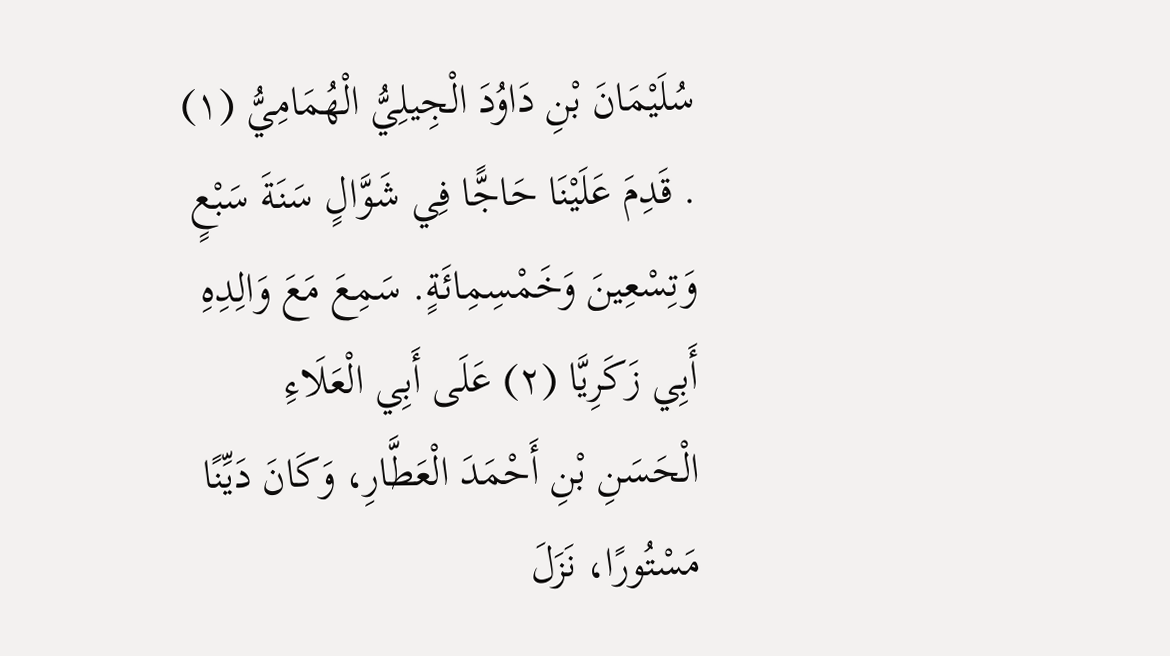سُلَيْمَانَ بْنِ دَاوُدَ الْجِيلِيُّ الْهُمَامِيُّ (١) . قَدِمَ عَلَيْنَا حَاجًّا فِي شَوَّالٍ سَنَةَ سَبْعٍ وَتِسْعِينَ وَخَمْسِمِائَةٍ. سَمِعَ مَعَ وَالِدِهِ أَبِي زَكَرِيَّا (٢) عَلَى أَبِي الْعَلَاءِ الْحَسَنِ بْنِ أَحْمَدَ الْعَطَّارِ، وَكَانَ دَيِّنًا مَسْتُورًا، نَزَلَ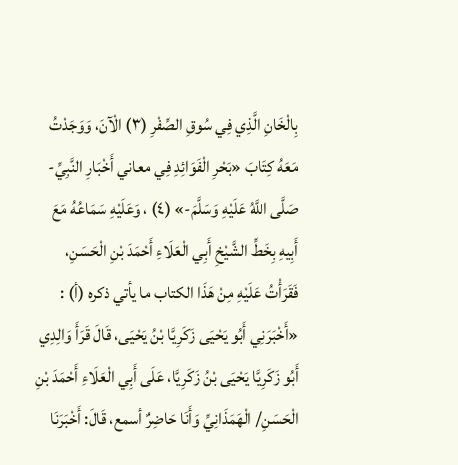بِالْخَانِ الَّذِي فِي سُوقِ الصِّفْرِ (٣) الْآنَ، وَوَجَدْتُ مَعَهُ كِتَابَ «بَحْرِ الْفَوَائِدِ فِي معاني أَخْبَارِ النَّبِيِّ- صَلَّى اللَّهُ عَلَيْهِ وَسَلَّمَ-» (٤) ، وَعَلَيْهِ سَمَاعُهُ مَعَ أَبِيهِ بِخَطِّ الشَّيْخِ أَبِي الْعَلَاءِ أَحْمَدَ بْنِ الْحَسَنِ، فَقَرَأْتُ عَلَيْهِ مِنْ هَذَا الكتاب ما يأتي ذكره (أ) :
«أَخْبَرَنِي أَبُو يَحْيَى زَكَرِيَّا بْنُ يَحْيَى، قَالَ قَرَأَ وَالِدِي أَبُو زَكَرِيَّا يَحْيَى بْنُ زَكَرِيَّا، عَلَى أَبِي الْعَلَاءِ أَحْمَدَ بْنِ الْحَسَنِ/ الْهَمَذَانِيِّ وَأَنَا حَاضِرٌ أسمع، قَالَ: أَخْبَرَنَا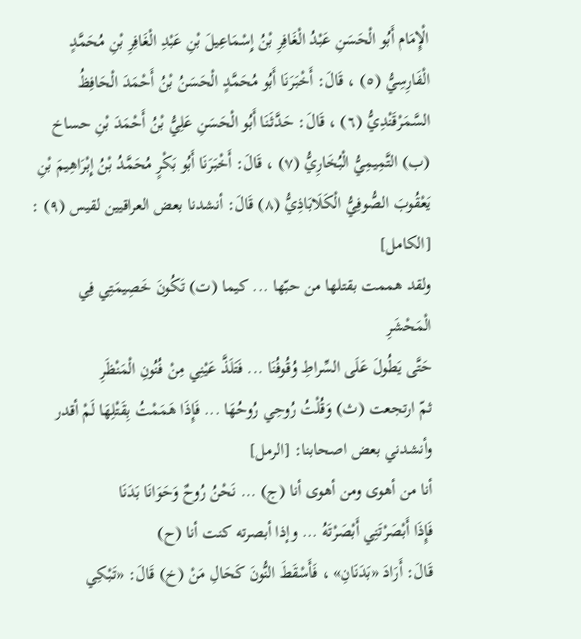الْإِمَام أَبُو الْحَسَنِ عَبْدُ الْغَافِرِ بْنُ إِسْمَاعِيلَ بْنِ عَبْدِ الْغَافِرِ بْنِ مُحَمَّدٍ الْفَارِسِيُّ (٥) ، قَالَ: أَخْبَرَنَا أَبُو مُحَمَّدٍ الْحَسَنُ بْنُ أَحْمَدَ الْحَافِظُ السَّمَرْقَنْدِيُّ (٦) ، قَالَ: حَدَّثَنَا أَبُو الْحَسَنِ عَلِيُّ بْنُ أَحْمَدَ بْنِ حساخ (ب) التَّمِيمِيُّ الْبُخَارِيُّ (٧) ، قَالَ: أَخْبَرَنَا أَبُو بَكْرٍ مُحَمَّدُ بْنُ إِبْرَاهِيمَ بْنِ يَعْقُوبَ الصُّوفِيُّ الْكَلَابَاذِيُّ (٨) قَالَ: أنشدنا بعض العراقيين لقيس (٩) : [الكامل]
ولقد هممت بقتلها من حبّها ... كيما (ت) تَكُونَ خَصِيمَتِي فِي الْمَحْشَرِ
حَتَّى يَطُولَ عَلَى السِّراطِ وُقُوفُنَا ... فَتَلَذَّ عَيْنِي مِنْ فُنُونِ الْمَنْظَرِ
ثمّ ارتجعت (ث) وَقُلْتُ رُوحِي رُوحُهَا ... فَإِذَا هَمَمْتُ بِقَتْلِهَا لَمْ أقدر
وأنشدني بعض اصحابنا: [الرمل]
أنا من أهوى ومن أهوى أنا (ج) ... نَحْنُ رُوحٌ وَحَوَانَا بَدَنَا
فَإِذَا أَبْصَرْتَنِي أَبْصَرْتَهُ ... وإذا أبصرته كنت أنا (ح)
قَالَ: أَرَادَ «بَدَنَانِ» ، فَأَسْقَطَ النُّونَ كَحَالِ مَنْ (خ) قَالَ: «تَبْكِي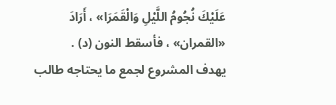عَلَيْكَ نُجُومُ اللَّيْلِ وَالْقَمَرَا» ، أَرَادَ «القمران» ، فأسقط النون (د) .
يهدف المشروع لجمع ما يحتاجه طالب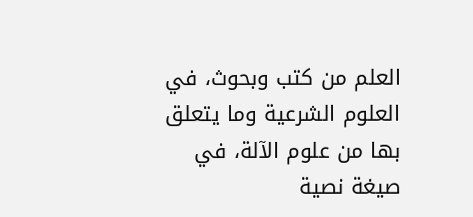العلم من كتب وبحوث، في العلوم الشرعية وما يتعلق بها من علوم الآلة، في صيغة نصية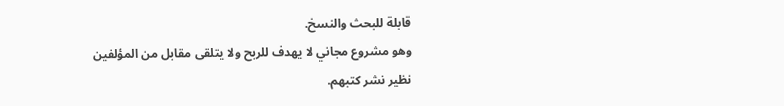قابلة للبحث والنسخ.
وهو مشروع مجاني لا يهدف للربح ولا يتلقى مقابل من المؤلفين نظير نشر كتبهم.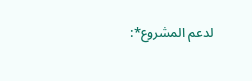لدعم المشروع*: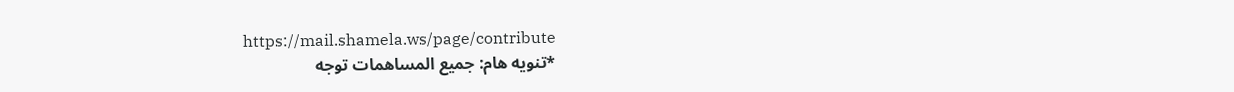https://mail.shamela.ws/page/contribute
*تنويه هام: جميع المساهمات توجه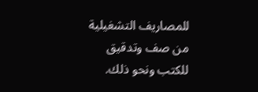للمصاريف التشغيلية من صف وتدقيق للكتب ونحو ذلك.